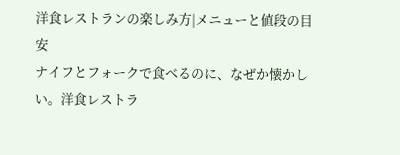洋食レストランの楽しみ方|メニューと値段の目安
ナイフとフォークで食べるのに、なぜか懐かしい。洋食レストラ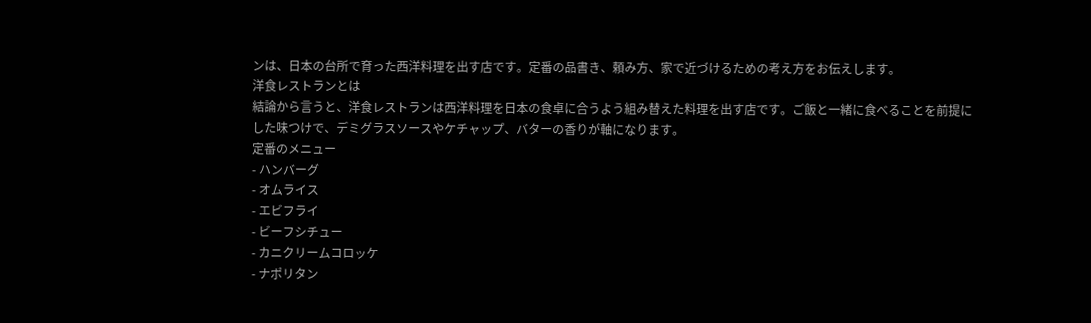ンは、日本の台所で育った西洋料理を出す店です。定番の品書き、頼み方、家で近づけるための考え方をお伝えします。
洋食レストランとは
結論から言うと、洋食レストランは西洋料理を日本の食卓に合うよう組み替えた料理を出す店です。ご飯と一緒に食べることを前提にした味つけで、デミグラスソースやケチャップ、バターの香りが軸になります。
定番のメニュー
- ハンバーグ
- オムライス
- エビフライ
- ビーフシチュー
- カニクリームコロッケ
- ナポリタン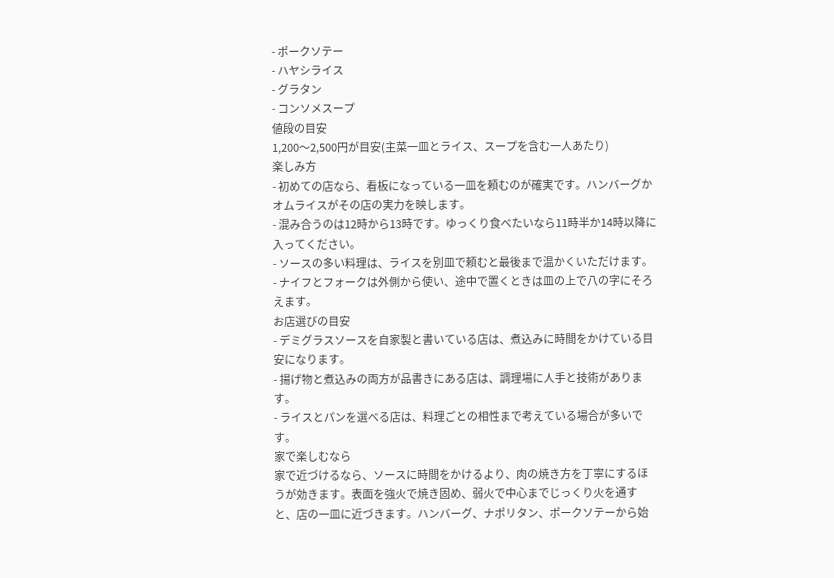- ポークソテー
- ハヤシライス
- グラタン
- コンソメスープ
値段の目安
1,200〜2,500円が目安(主菜一皿とライス、スープを含む一人あたり)
楽しみ方
- 初めての店なら、看板になっている一皿を頼むのが確実です。ハンバーグかオムライスがその店の実力を映します。
- 混み合うのは12時から13時です。ゆっくり食べたいなら11時半か14時以降に入ってください。
- ソースの多い料理は、ライスを別皿で頼むと最後まで温かくいただけます。
- ナイフとフォークは外側から使い、途中で置くときは皿の上で八の字にそろえます。
お店選びの目安
- デミグラスソースを自家製と書いている店は、煮込みに時間をかけている目安になります。
- 揚げ物と煮込みの両方が品書きにある店は、調理場に人手と技術があります。
- ライスとパンを選べる店は、料理ごとの相性まで考えている場合が多いです。
家で楽しむなら
家で近づけるなら、ソースに時間をかけるより、肉の焼き方を丁寧にするほうが効きます。表面を強火で焼き固め、弱火で中心までじっくり火を通すと、店の一皿に近づきます。ハンバーグ、ナポリタン、ポークソテーから始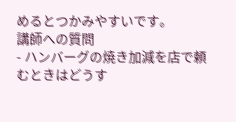めるとつかみやすいです。
講師への質問
- ハンバーグの焼き加減を店で頼むときはどうす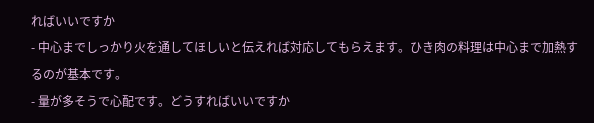ればいいですか
- 中心までしっかり火を通してほしいと伝えれば対応してもらえます。ひき肉の料理は中心まで加熱するのが基本です。
- 量が多そうで心配です。どうすればいいですか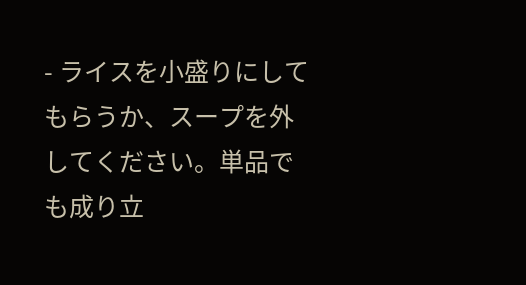- ライスを小盛りにしてもらうか、スープを外してください。単品でも成り立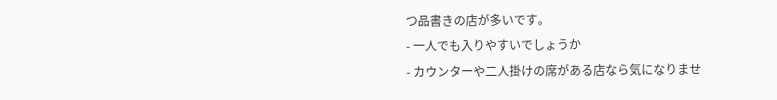つ品書きの店が多いです。
- 一人でも入りやすいでしょうか
- カウンターや二人掛けの席がある店なら気になりませ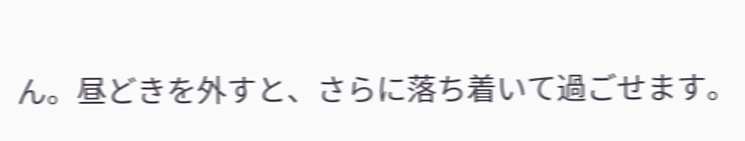ん。昼どきを外すと、さらに落ち着いて過ごせます。